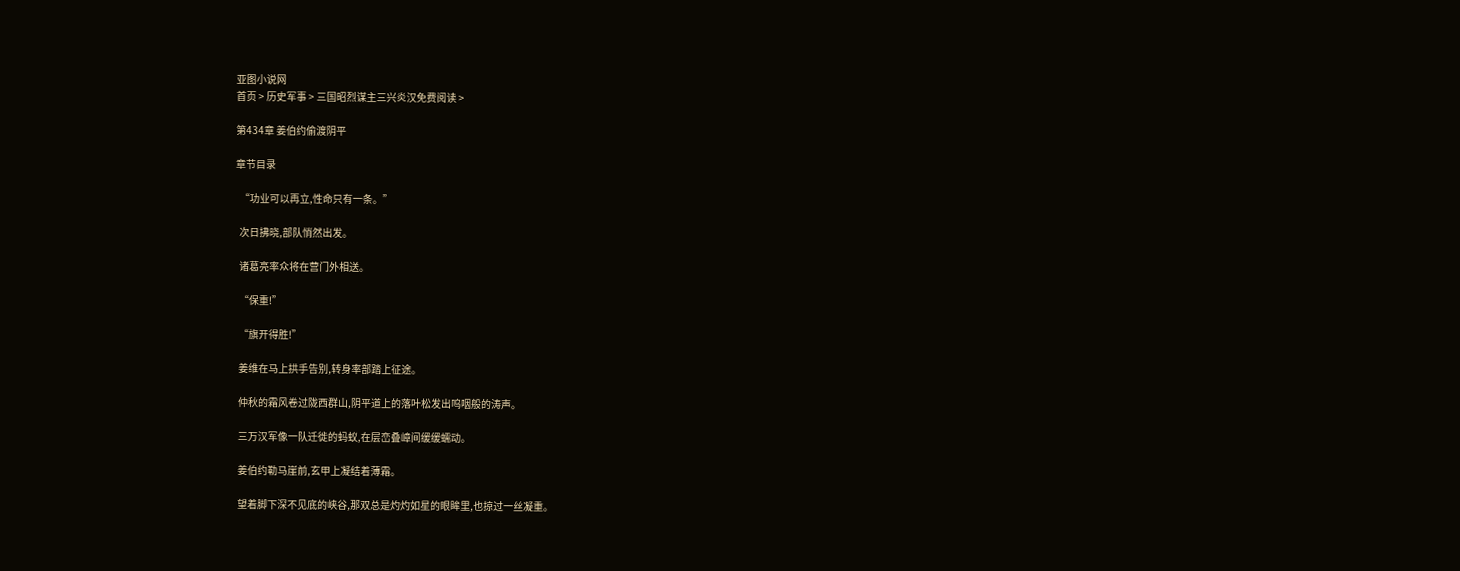亚图小说网
首页 > 历史军事 > 三国昭烈谋主三兴炎汉免费阅读 >

第434章 姜伯约偷渡阴平

章节目录

  “功业可以再立,性命只有一条。”

  次日拂晓,部队悄然出发。

  诸葛亮率众将在营门外相送。

  “保重!”

  “旗开得胜!”

  姜维在马上拱手告别,转身率部踏上征途。

  仲秋的霜风卷过陇西群山,阴平道上的落叶松发出呜咽般的涛声。

  三万汉军像一队迁徙的蚂蚁,在层峦叠嶂间缓缓蠕动。

  姜伯约勒马崖前,玄甲上凝结着薄霜。

  望着脚下深不见底的峡谷,那双总是灼灼如星的眼眸里,也掠过一丝凝重。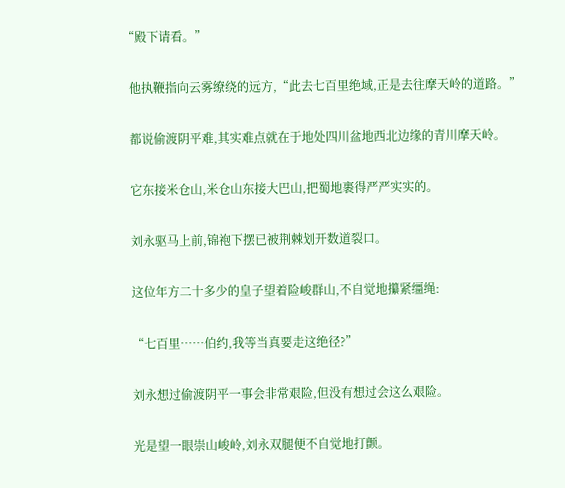“殿下请看。”

  他执鞭指向云雾缭绕的远方,“此去七百里绝域,正是去往摩天岭的道路。”

  都说偷渡阴平难,其实难点就在于地处四川盆地西北边缘的青川摩天岭。

  它东接米仓山,米仓山东接大巴山,把蜀地裹得严严实实的。

  刘永驱马上前,锦袍下摆已被荆棘划开数道裂口。

  这位年方二十多少的皇子望着险峻群山,不自觉地攥紧缰绳:

  “七百里……伯约,我等当真要走这绝径?”

  刘永想过偷渡阴平一事会非常艰险,但没有想过会这么艰险。

  光是望一眼崇山峻岭,刘永双腿便不自觉地打颤。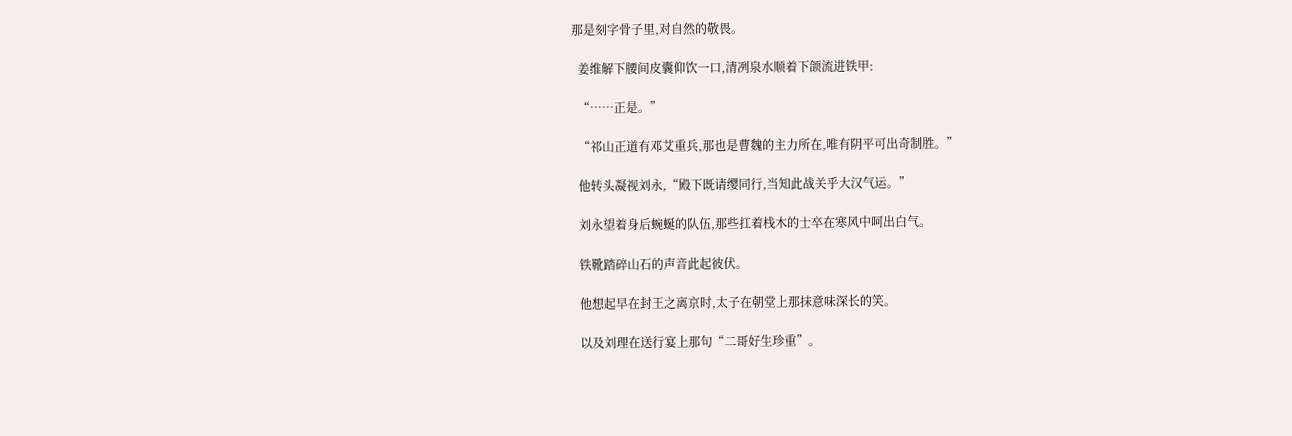那是刻字骨子里,对自然的敬畏。

  姜维解下腰间皮囊仰饮一口,清冽泉水顺着下颌流进铁甲:

  “……正是。”

  “祁山正道有邓艾重兵,那也是曹魏的主力所在,唯有阴平可出奇制胜。”

  他转头凝视刘永,“殿下既请缨同行,当知此战关乎大汉气运。”

  刘永望着身后蜿蜒的队伍,那些扛着栈木的士卒在寒风中呵出白气。

  铁靴踏碎山石的声音此起彼伏。

  他想起早在封王之离京时,太子在朝堂上那抹意味深长的笑。

  以及刘理在送行宴上那句“二哥好生珍重”。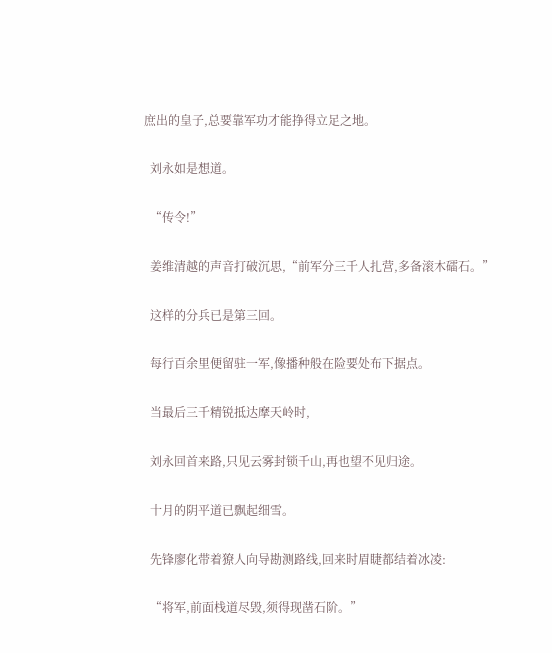庶出的皇子,总要靠军功才能挣得立足之地。

  刘永如是想道。

  “传令!”

  姜维清越的声音打破沉思,“前军分三千人扎营,多备滚木礌石。”

  这样的分兵已是第三回。

  每行百余里便留驻一军,像播种般在险要处布下据点。

  当最后三千精锐抵达摩天岭时,

  刘永回首来路,只见云雾封锁千山,再也望不见归途。

  十月的阴平道已飘起细雪。

  先锋廖化带着獠人向导勘测路线,回来时眉睫都结着冰凌:

  “将军,前面栈道尽毁,须得现凿石阶。”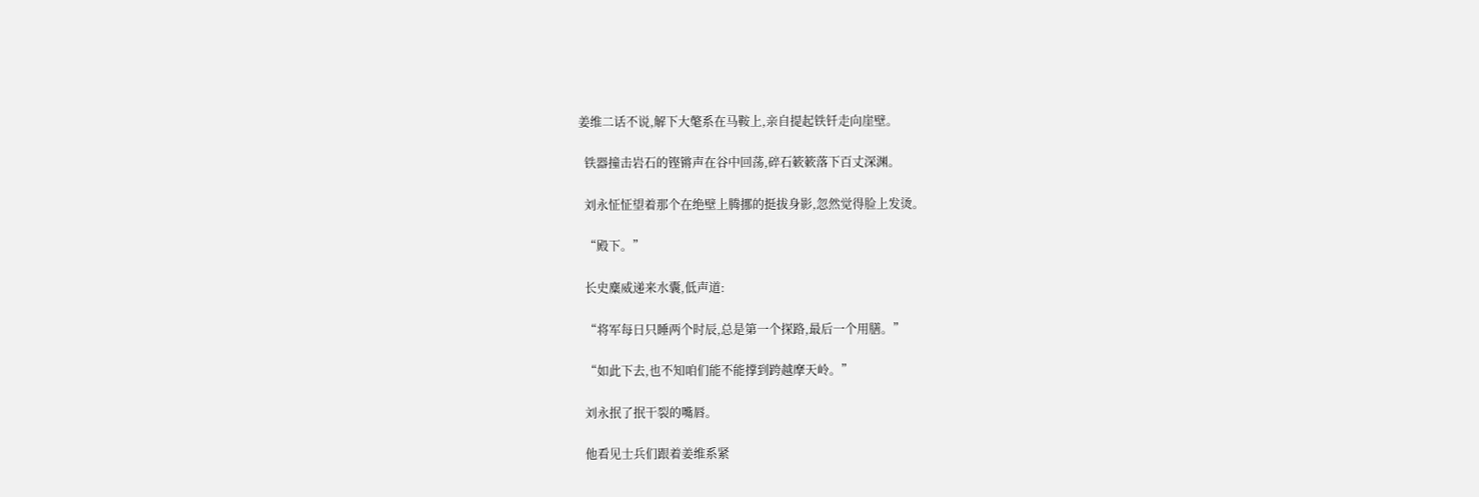姜维二话不说,解下大氅系在马鞍上,亲自提起铁钎走向崖壁。

  铁器撞击岩石的铿锵声在谷中回荡,碎石簌簌落下百丈深渊。

  刘永怔怔望着那个在绝壁上腾挪的挺拔身影,忽然觉得脸上发烫。

  “殿下。”

  长史麋威递来水囊,低声道:

  “将军每日只睡两个时辰,总是第一个探路,最后一个用膳。”

  “如此下去,也不知咱们能不能撑到跨越摩天岭。”

  刘永抿了抿干裂的嘴唇。

  他看见士兵们跟着姜维系紧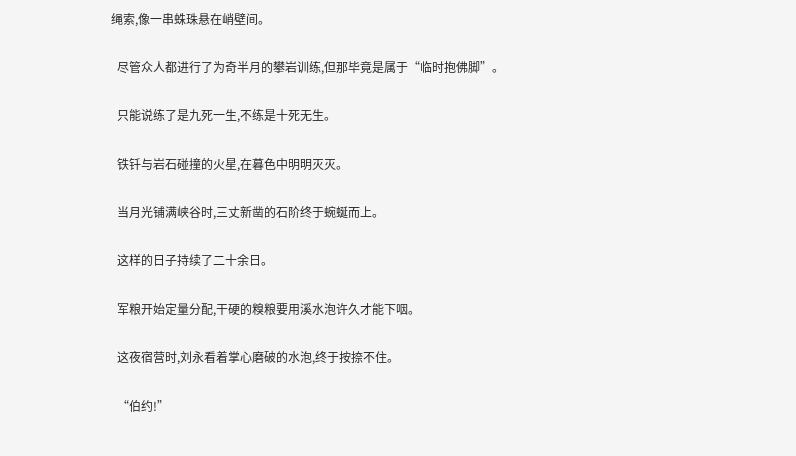绳索,像一串蛛珠悬在峭壁间。

  尽管众人都进行了为奇半月的攀岩训练,但那毕竟是属于“临时抱佛脚”。

  只能说练了是九死一生,不练是十死无生。

  铁钎与岩石碰撞的火星,在暮色中明明灭灭。

  当月光铺满峡谷时,三丈新凿的石阶终于蜿蜒而上。

  这样的日子持续了二十余日。

  军粮开始定量分配,干硬的糗粮要用溪水泡许久才能下咽。

  这夜宿营时,刘永看着掌心磨破的水泡,终于按捺不住。

  “伯约!”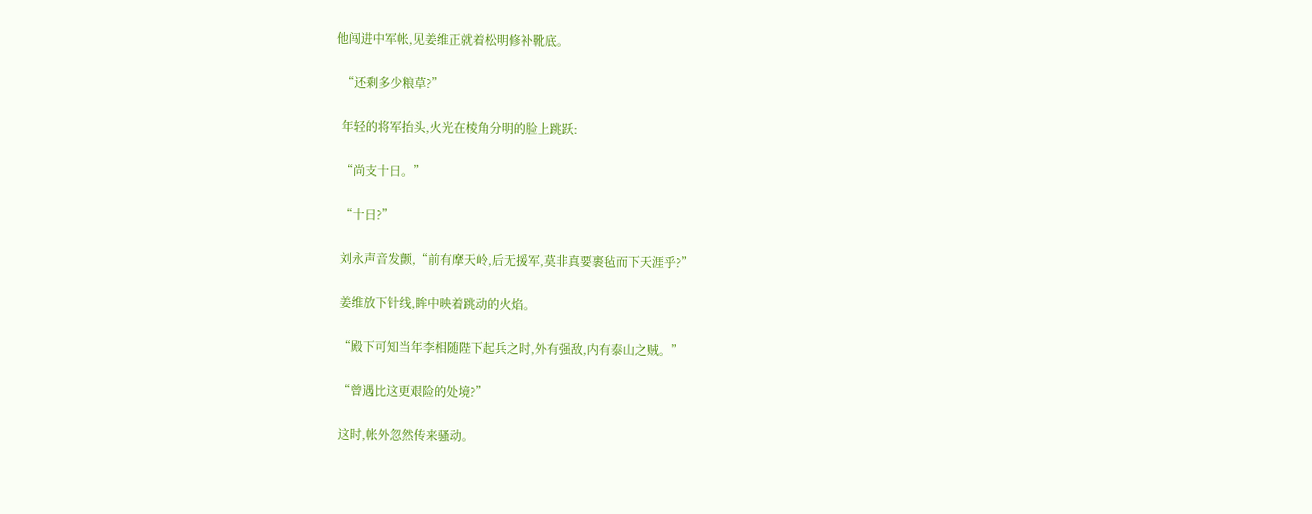他闯进中军帐,见姜维正就着松明修补靴底。

  “还剩多少粮草?”

  年轻的将军抬头,火光在棱角分明的脸上跳跃:

  “尚支十日。”

  “十日?”

  刘永声音发颤,“前有摩天岭,后无援军,莫非真要裹毡而下天涯乎?”

  姜维放下针线,眸中映着跳动的火焰。

  “殿下可知当年李相随陛下起兵之时,外有强敌,内有泰山之贼。”

  “曾遇比这更艰险的处境?”

  这时,帐外忽然传来骚动。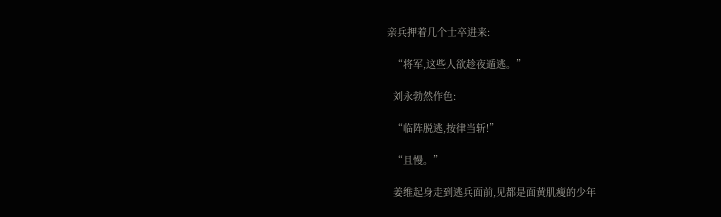亲兵押着几个士卒进来:

  “将军,这些人欲趁夜遁逃。”

  刘永勃然作色:

  “临阵脱逃,按律当斩!”

  “且慢。”

  姜维起身走到逃兵面前,见都是面黄肌瘦的少年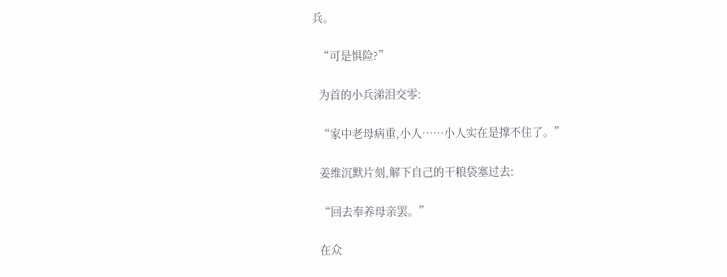兵。

  “可是惧险?”

  为首的小兵涕泪交零:

  “家中老母病重,小人……小人实在是撑不住了。”

  姜维沉默片刻,解下自己的干粮袋塞过去:

  “回去奉养母亲罢。”

  在众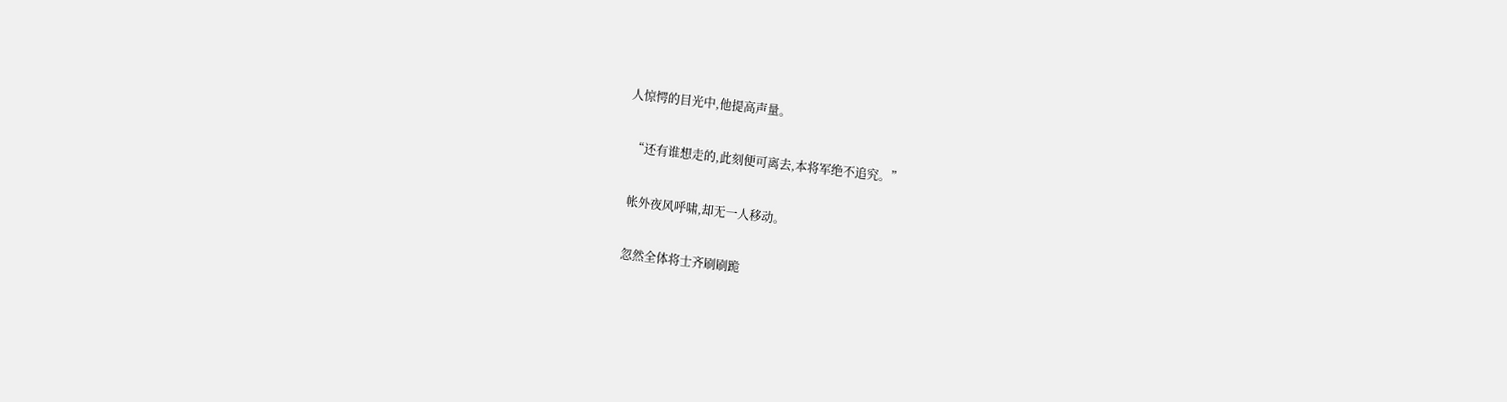人惊愕的目光中,他提高声量。

  “还有谁想走的,此刻便可离去,本将军绝不追究。”

  帐外夜风呼啸,却无一人移动。

  忽然全体将士齐刷刷跪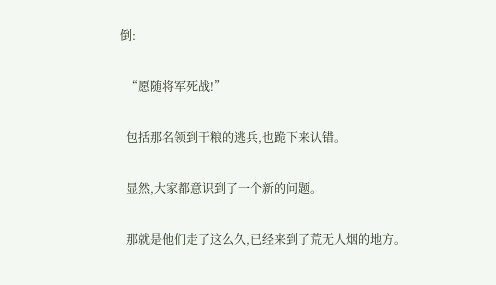倒:

  “愿随将军死战!”

  包括那名领到干粮的逃兵,也跪下来认错。

  显然,大家都意识到了一个新的问题。

  那就是他们走了这么久,已经来到了荒无人烟的地方。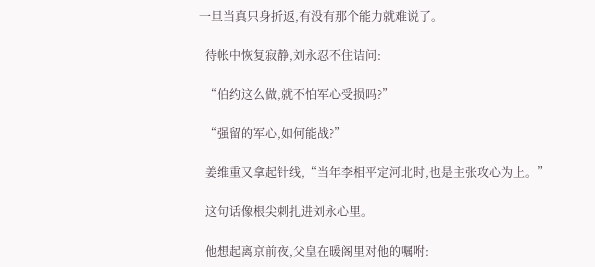一旦当真只身折返,有没有那个能力就难说了。

  待帐中恢复寂静,刘永忍不住诘问:

  “伯约这么做,就不怕军心受损吗?”

  “强留的军心,如何能战?”

  姜维重又拿起针线,“当年李相平定河北时,也是主张攻心为上。”

  这句话像根尖刺扎进刘永心里。

  他想起离京前夜,父皇在暖阁里对他的嘱咐: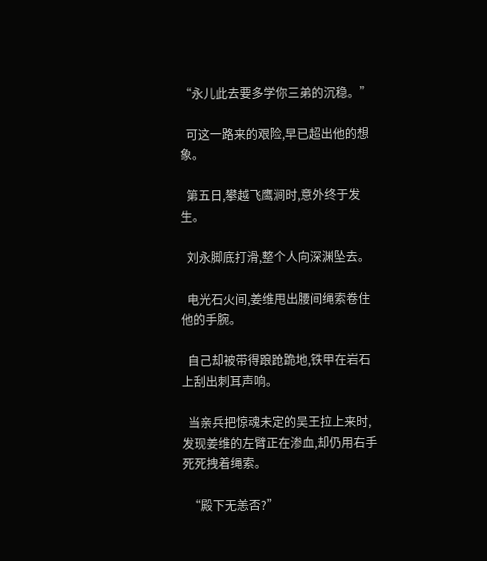“永儿此去要多学你三弟的沉稳。”

  可这一路来的艰险,早已超出他的想象。

  第五日,攀越飞鹰涧时,意外终于发生。

  刘永脚底打滑,整个人向深渊坠去。

  电光石火间,姜维甩出腰间绳索卷住他的手腕。

  自己却被带得踉跄跪地,铁甲在岩石上刮出刺耳声响。

  当亲兵把惊魂未定的吴王拉上来时,发现姜维的左臂正在渗血,却仍用右手死死拽着绳索。

  “殿下无恙否?”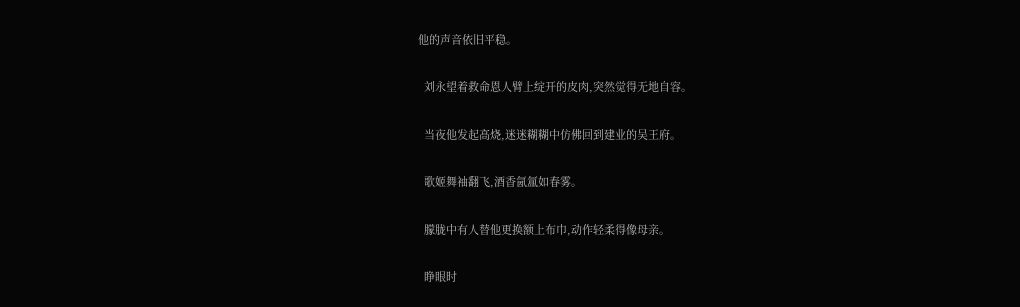他的声音依旧平稳。

  刘永望着救命恩人臂上绽开的皮肉,突然觉得无地自容。

  当夜他发起高烧,迷迷糊糊中仿佛回到建业的吴王府。

  歌姬舞袖翻飞,酒香氤氲如春雾。

  朦胧中有人替他更换额上布巾,动作轻柔得像母亲。

  睁眼时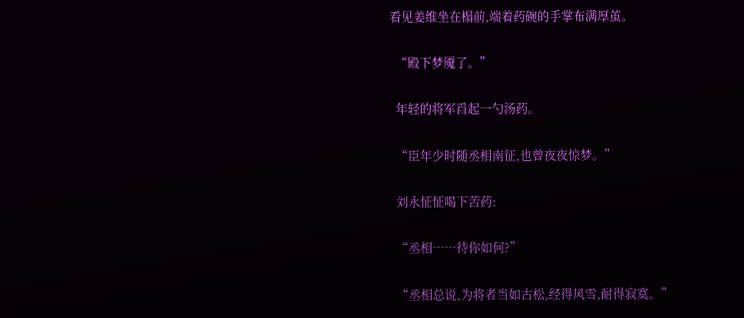看见姜维坐在榻前,端着药碗的手掌布满厚茧。

  “殿下梦魇了。”

  年轻的将军舀起一勺汤药。

  “臣年少时随丞相南征,也曾夜夜惊梦。”

  刘永怔怔喝下苦药:

  “丞相……待你如何?”

  “丞相总说,为将者当如古松,经得风雪,耐得寂寞。”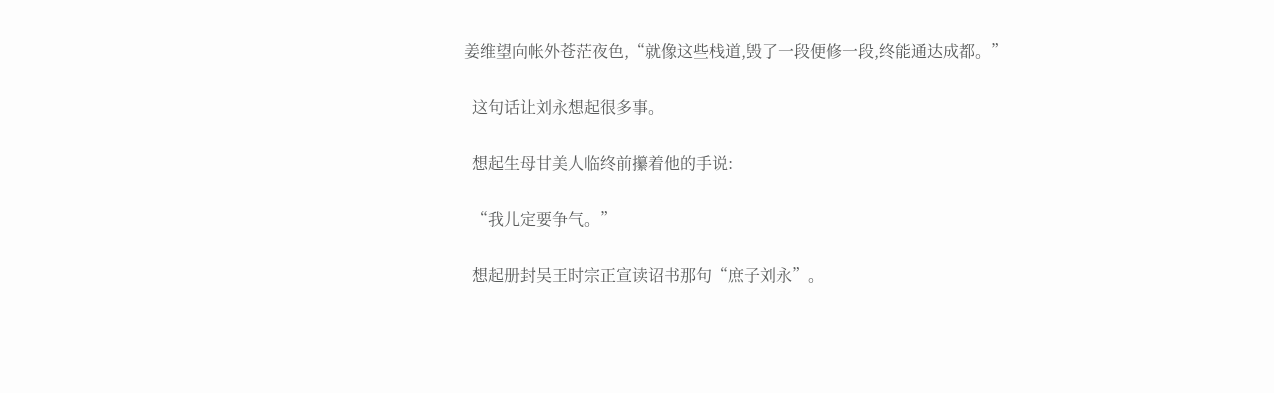姜维望向帐外苍茫夜色,“就像这些栈道,毁了一段便修一段,终能通达成都。”

  这句话让刘永想起很多事。

  想起生母甘美人临终前攥着他的手说:

  “我儿定要争气。”

  想起册封吴王时宗正宣读诏书那句“庶子刘永”。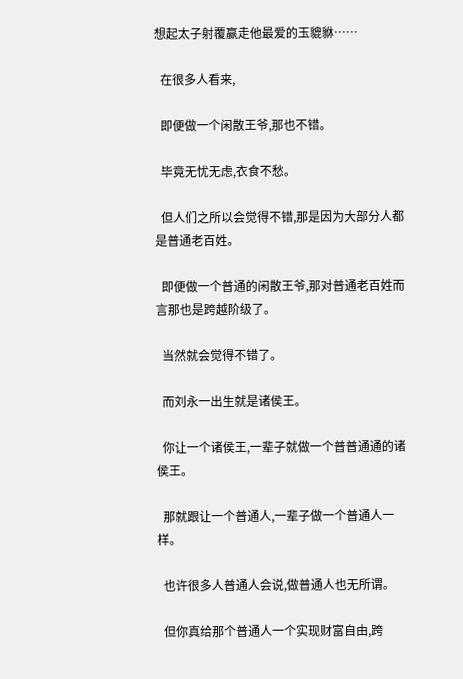想起太子射覆赢走他最爱的玉貔貅……

  在很多人看来,

  即便做一个闲散王爷,那也不错。

  毕竟无忧无虑,衣食不愁。

  但人们之所以会觉得不错,那是因为大部分人都是普通老百姓。

  即便做一个普通的闲散王爷,那对普通老百姓而言那也是跨越阶级了。

  当然就会觉得不错了。

  而刘永一出生就是诸侯王。

  你让一个诸侯王,一辈子就做一个普普通通的诸侯王。

  那就跟让一个普通人,一辈子做一个普通人一样。

  也许很多人普通人会说,做普通人也无所谓。

  但你真给那个普通人一个实现财富自由,跨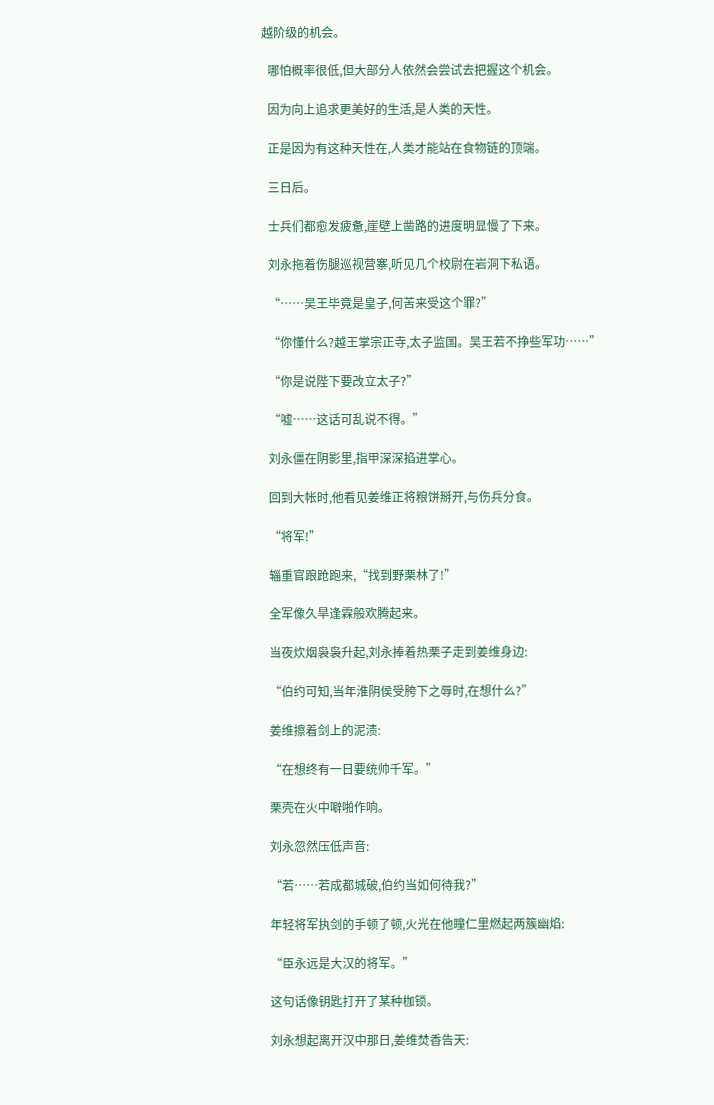越阶级的机会。

  哪怕概率很低,但大部分人依然会尝试去把握这个机会。

  因为向上追求更美好的生活,是人类的天性。

  正是因为有这种天性在,人类才能站在食物链的顶端。

  三日后。

  士兵们都愈发疲惫,崖壁上凿路的进度明显慢了下来。

  刘永拖着伤腿巡视营寨,听见几个校尉在岩洞下私语。

  “……吴王毕竟是皇子,何苦来受这个罪?”

  “你懂什么?越王掌宗正寺,太子监国。吴王若不挣些军功……”

  “你是说陛下要改立太子?”

  “嘘……这话可乱说不得。”

  刘永僵在阴影里,指甲深深掐进掌心。

  回到大帐时,他看见姜维正将粮饼掰开,与伤兵分食。

  “将军!”

  辎重官踉跄跑来,“找到野栗林了!”

  全军像久旱逢霖般欢腾起来。

  当夜炊烟袅袅升起,刘永捧着热栗子走到姜维身边:

  “伯约可知,当年淮阴侯受胯下之辱时,在想什么?”

  姜维擦着剑上的泥渍:

  “在想终有一日要统帅千军。”

  栗壳在火中噼啪作响。

  刘永忽然压低声音:

  “若……若成都城破,伯约当如何待我?”

  年轻将军执剑的手顿了顿,火光在他瞳仁里燃起两簇幽焰:

  “臣永远是大汉的将军。”

  这句话像钥匙打开了某种枷锁。

  刘永想起离开汉中那日,姜维焚香告天: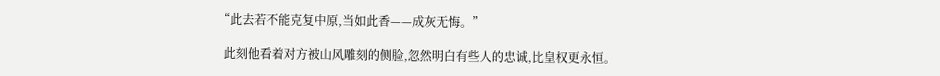“此去若不能克复中原,当如此香——成灰无悔。”

  此刻他看着对方被山风雕刻的侧脸,忽然明白有些人的忠诚,比皇权更永恒。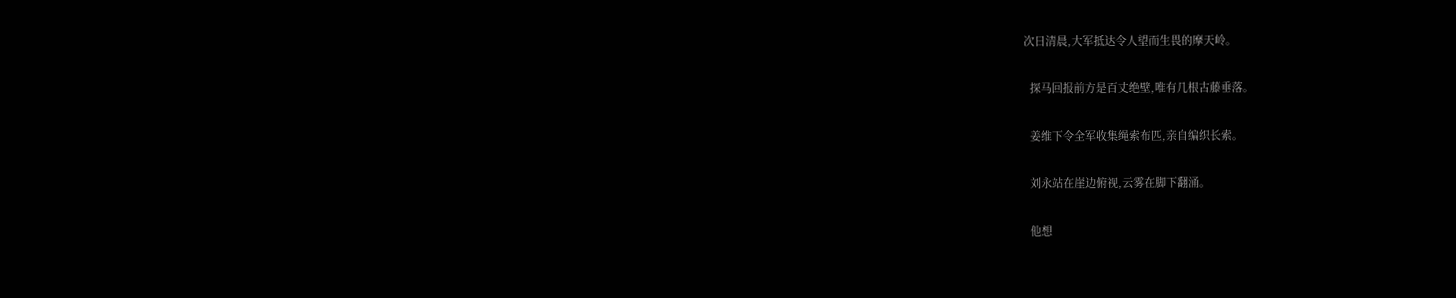次日清晨,大军抵达令人望而生畏的摩天岭。

  探马回报前方是百丈绝壁,唯有几根古藤垂落。

  姜维下令全军收集绳索布匹,亲自编织长索。

  刘永站在崖边俯视,云雾在脚下翻涌。

  他想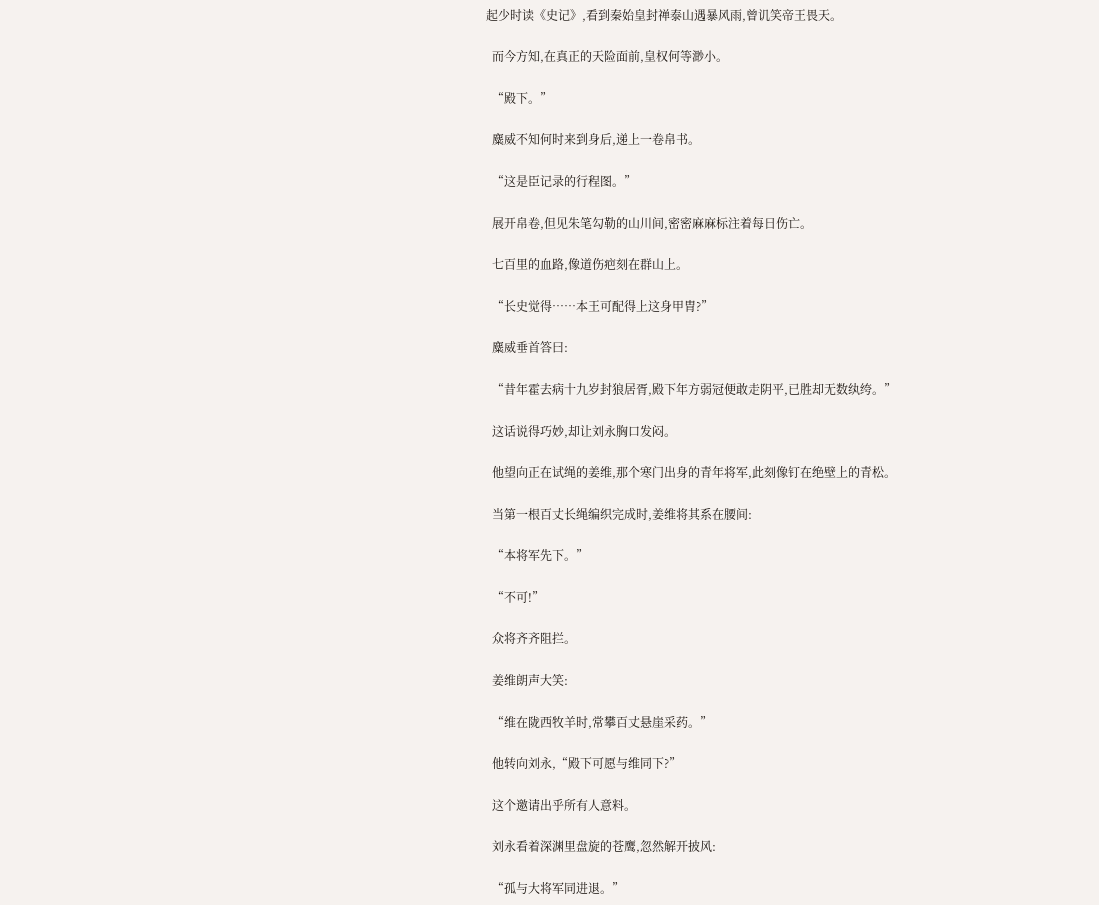起少时读《史记》,看到秦始皇封禅泰山遇暴风雨,曾讥笑帝王畏天。

  而今方知,在真正的天险面前,皇权何等渺小。

  “殿下。”

  麋威不知何时来到身后,递上一卷帛书。

  “这是臣记录的行程图。”

  展开帛卷,但见朱笔勾勒的山川间,密密麻麻标注着每日伤亡。

  七百里的血路,像道伤疤刻在群山上。

  “长史觉得……本王可配得上这身甲胄?”

  麋威垂首答曰:

  “昔年霍去病十九岁封狼居胥,殿下年方弱冠便敢走阴平,已胜却无数纨绔。”

  这话说得巧妙,却让刘永胸口发闷。

  他望向正在试绳的姜维,那个寒门出身的青年将军,此刻像钉在绝壁上的青松。

  当第一根百丈长绳编织完成时,姜维将其系在腰间:

  “本将军先下。”

  “不可!”

  众将齐齐阻拦。

  姜维朗声大笑:

  “维在陇西牧羊时,常攀百丈悬崖采药。”

  他转向刘永,“殿下可愿与维同下?”

  这个邀请出乎所有人意料。

  刘永看着深渊里盘旋的苍鹰,忽然解开披风:

  “孤与大将军同进退。”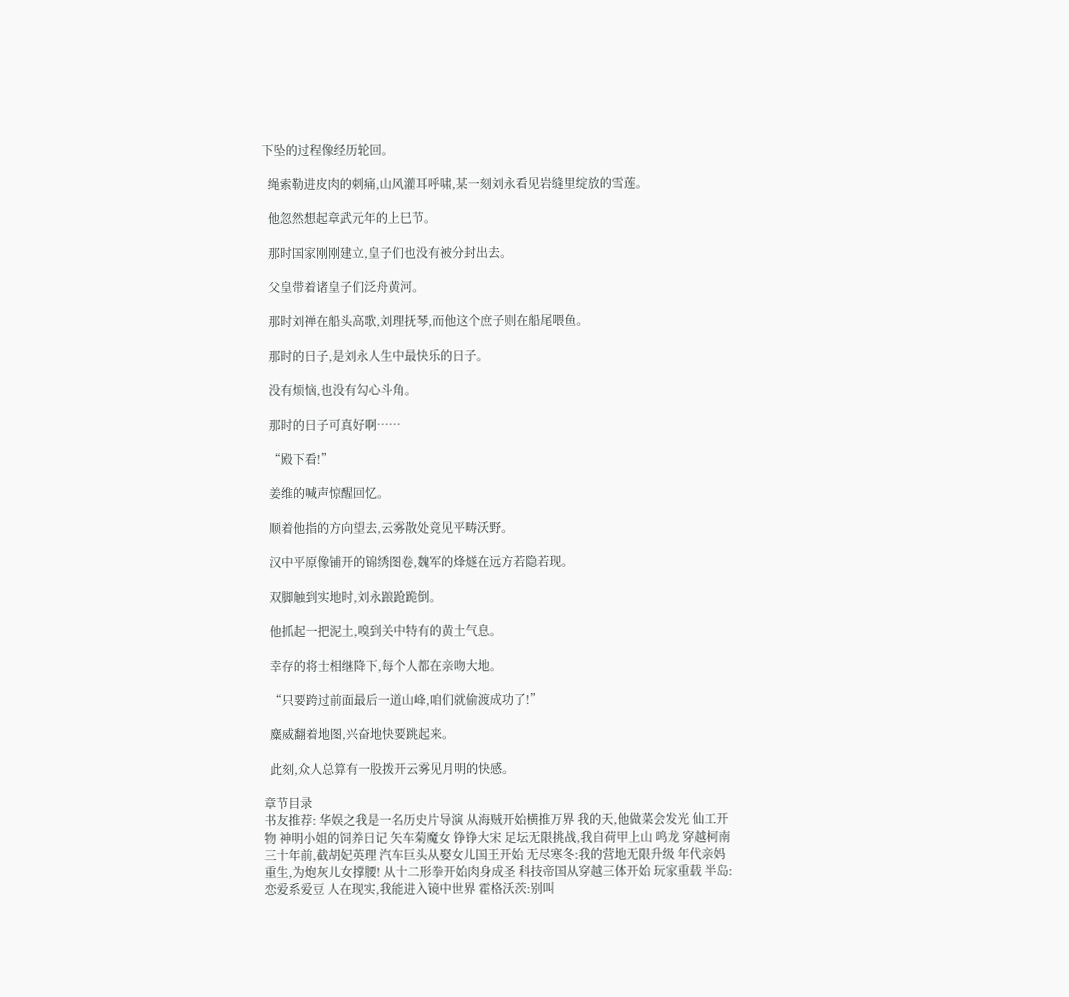下坠的过程像经历轮回。

  绳索勒进皮肉的刺痛,山风灌耳呼啸,某一刻刘永看见岩缝里绽放的雪莲。

  他忽然想起章武元年的上巳节。

  那时国家刚刚建立,皇子们也没有被分封出去。

  父皇带着诸皇子们泛舟黄河。

  那时刘禅在船头高歌,刘理抚琴,而他这个庶子则在船尾喂鱼。

  那时的日子,是刘永人生中最快乐的日子。

  没有烦恼,也没有勾心斗角。

  那时的日子可真好啊……

  “殿下看!”

  姜维的喊声惊醒回忆。

  顺着他指的方向望去,云雾散处竟见平畴沃野。

  汉中平原像铺开的锦绣图卷,魏军的烽燧在远方若隐若现。

  双脚触到实地时,刘永踉跄跪倒。

  他抓起一把泥土,嗅到关中特有的黄土气息。

  幸存的将士相继降下,每个人都在亲吻大地。

  “只要跨过前面最后一道山峰,咱们就偷渡成功了!”

  麋威翻着地图,兴奋地快要跳起来。

  此刻,众人总算有一股拨开云雾见月明的快感。

章节目录
书友推荐: 华娱之我是一名历史片导演 从海贼开始横推万界 我的天,他做菜会发光 仙工开物 神明小姐的饲养日记 矢车菊魔女 铮铮大宋 足坛无限挑战,我自荷甲上山 鸣龙 穿越柯南三十年前,截胡妃英理 汽车巨头从娶女儿国王开始 无尽寒冬:我的营地无限升级 年代亲妈重生,为炮灰儿女撑腰! 从十二形拳开始肉身成圣 科技帝国从穿越三体开始 玩家重载 半岛:恋爱系爱豆 人在现实,我能进入镜中世界 霍格沃茨:别叫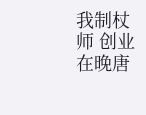我制杖师 创业在晚唐